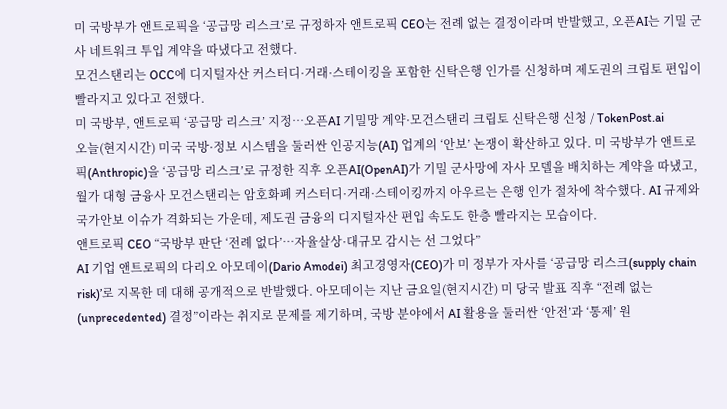미 국방부가 앤트로픽을 ‘공급망 리스크’로 규정하자 앤트로픽 CEO는 전례 없는 결정이라며 반발했고, 오픈AI는 기밀 군사 네트워크 투입 계약을 따냈다고 전했다.
모건스탠리는 OCC에 디지털자산 커스터디·거래·스테이킹을 포함한 신탁은행 인가를 신청하며 제도권의 크립토 편입이 빨라지고 있다고 전했다.
미 국방부, 앤트로픽 ‘공급망 리스크’ 지정…오픈AI 기밀망 계약·모건스탠리 크립토 신탁은행 신청 / TokenPost.ai
오늘(현지시간) 미국 국방·정보 시스템을 둘러싼 인공지능(AI) 업계의 ‘안보’ 논쟁이 확산하고 있다. 미 국방부가 앤트로픽(Anthropic)을 ‘공급망 리스크’로 규정한 직후 오픈AI(OpenAI)가 기밀 군사망에 자사 모델을 배치하는 계약을 따냈고, 월가 대형 금융사 모건스탠리는 암호화폐 커스터디·거래·스테이킹까지 아우르는 은행 인가 절차에 착수했다. AI 규제와 국가안보 이슈가 격화되는 가운데, 제도권 금융의 디지털자산 편입 속도도 한층 빨라지는 모습이다.
앤트로픽 CEO “국방부 판단 ‘전례 없다’…자율살상·대규모 감시는 선 그었다”
AI 기업 앤트로픽의 다리오 아모데이(Dario Amodei) 최고경영자(CEO)가 미 정부가 자사를 ‘공급망 리스크(supply chain risk)’로 지목한 데 대해 공개적으로 반발했다. 아모데이는 지난 금요일(현지시간) 미 당국 발표 직후 “전례 없는(unprecedented) 결정”이라는 취지로 문제를 제기하며, 국방 분야에서 AI 활용을 둘러싼 ‘안전’과 ‘통제’ 원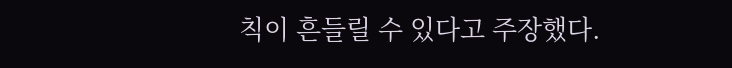칙이 흔들릴 수 있다고 주장했다.